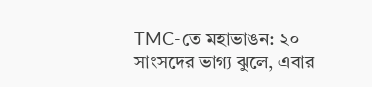TMC-তে মহাভাঙন: ২০ সাংসদের ভাগ্য ঝুলে, এবার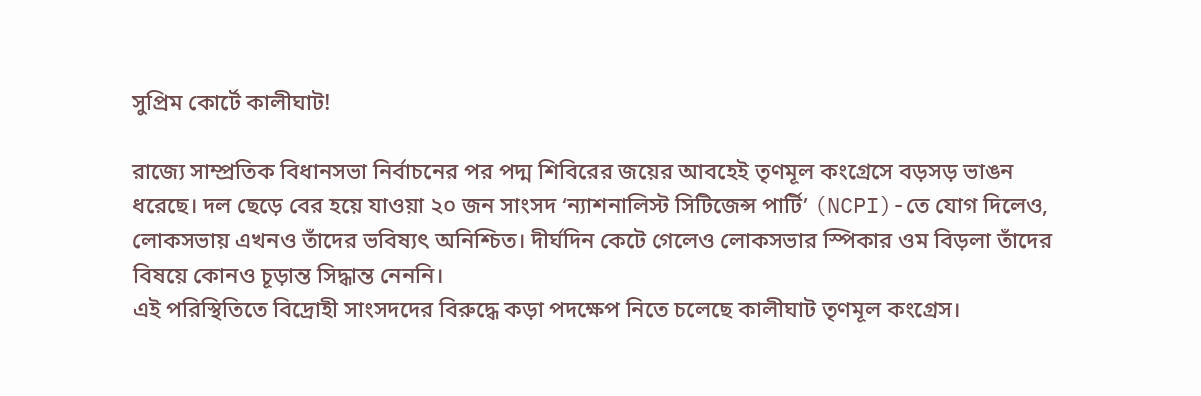সুপ্রিম কোর্টে কালীঘাট!

রাজ্যে সাম্প্রতিক বিধানসভা নির্বাচনের পর পদ্ম শিবিরের জয়ের আবহেই তৃণমূল কংগ্রেসে বড়সড় ভাঙন ধরেছে। দল ছেড়ে বের হয়ে যাওয়া ২০ জন সাংসদ ‘ন্যাশনালিস্ট সিটিজেন্স পার্টি’ (NCPI)-তে যোগ দিলেও, লোকসভায় এখনও তাঁদের ভবিষ্যৎ অনিশ্চিত। দীর্ঘদিন কেটে গেলেও লোকসভার স্পিকার ওম বিড়লা তাঁদের বিষয়ে কোনও চূড়ান্ত সিদ্ধান্ত নেননি।
এই পরিস্থিতিতে বিদ্রোহী সাংসদদের বিরুদ্ধে কড়া পদক্ষেপ নিতে চলেছে কালীঘাট তৃণমূল কংগ্রেস।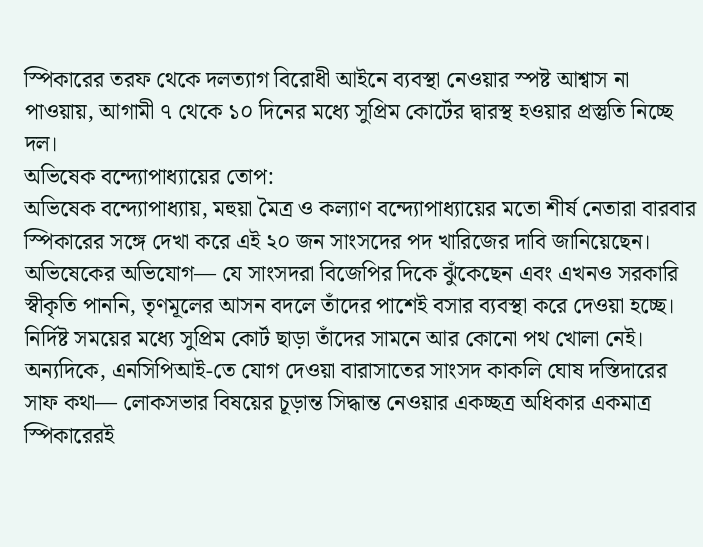স্পিকারের তরফ থেকে দলত্যাগ বিরোধী আইনে ব্যবস্থা নেওয়ার স্পষ্ট আশ্বাস না পাওয়ায়, আগামী ৭ থেকে ১০ দিনের মধ্যে সুপ্রিম কোর্টের দ্বারস্থ হওয়ার প্রস্তুতি নিচ্ছে দল।
অভিষেক বন্দ্যোপাধ্যায়ের তোপ:
অভিষেক বন্দ্যোপাধ্যায়, মহুয়া মৈত্র ও কল্যাণ বন্দ্যোপাধ্যায়ের মতো শীর্ষ নেতারা বারবার স্পিকারের সঙ্গে দেখা করে এই ২০ জন সাংসদের পদ খারিজের দাবি জানিয়েছেন। অভিষেকের অভিযোগ— যে সাংসদরা বিজেপির দিকে ঝুঁকেছেন এবং এখনও সরকারি স্বীকৃতি পাননি, তৃণমূলের আসন বদলে তাঁদের পাশেই বসার ব্যবস্থা করে দেওয়া হচ্ছে। নির্দিষ্ট সময়ের মধ্যে সুপ্রিম কোর্ট ছাড়া তাঁদের সামনে আর কোনো পথ খোলা নেই।
অন্যদিকে, এনসিপিআই-তে যোগ দেওয়া বারাসাতের সাংসদ কাকলি ঘোষ দস্তিদারের সাফ কথা— লোকসভার বিষয়ের চূড়ান্ত সিদ্ধান্ত নেওয়ার একচ্ছত্র অধিকার একমাত্র স্পিকারেরই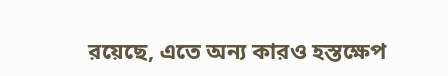রয়েছে, এতে অন্য কারও হস্তক্ষেপ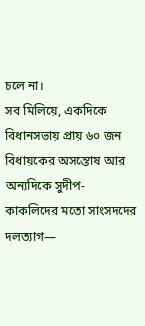চলে না।
সব মিলিয়ে, একদিকে বিধানসভায় প্রায় ৬০ জন বিধায়কের অসন্তোষ আর অন্যদিকে সুদীপ-কাকলিদের মতো সাংসদদের দলত্যাগ—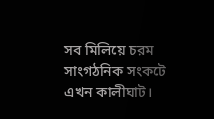সব মিলিয়ে চরম সাংগঠনিক সংকটে এখন কালীঘাট।